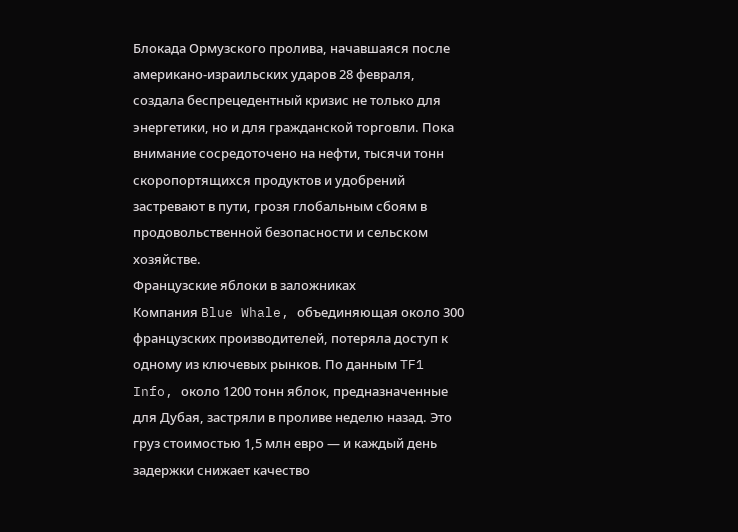Блокада Ормузского пролива, начавшаяся после американо-израильских ударов 28 февраля, создала беспрецедентный кризис не только для энергетики, но и для гражданской торговли. Пока внимание сосредоточено на нефти, тысячи тонн скоропортящихся продуктов и удобрений застревают в пути, грозя глобальным сбоям в продовольственной безопасности и сельском хозяйстве.
Французские яблоки в заложниках
Компания Blue Whale, объединяющая около 300 французских производителей, потеряла доступ к одному из ключевых рынков. По данным TF1 Info, около 1200 тонн яблок, предназначенные для Дубая, застряли в проливе неделю назад. Это груз стоимостью 1,5 млн евро — и каждый день задержки снижает качество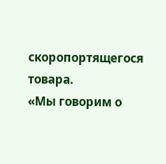скоропортящегося товара.
«Мы говорим о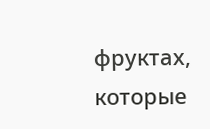фруктах, которые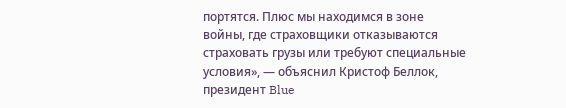портятся. Плюс мы находимся в зоне войны, где страховщики отказываются страховать грузы или требуют специальные условия», — объяснил Кристоф Беллок, президент Blue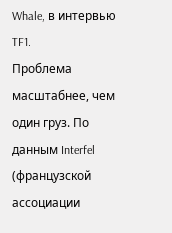Whale, в интервью TF1.
Проблема масштабнее, чем один груз. По данным Interfel (французской ассоциации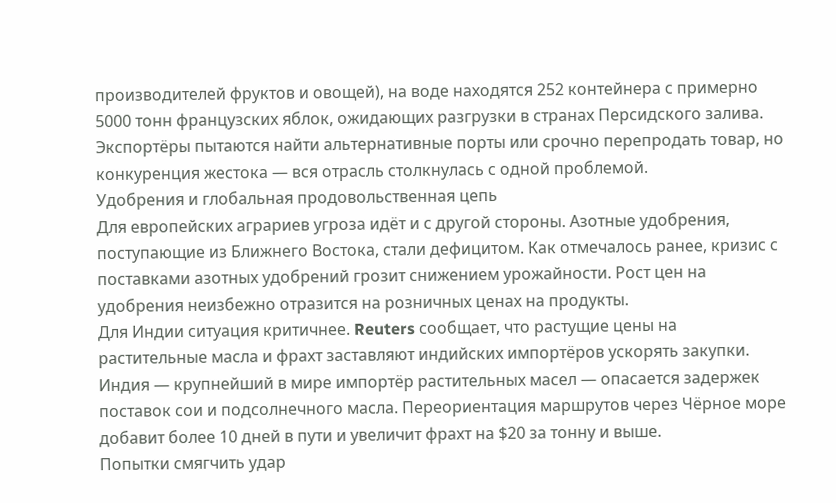производителей фруктов и овощей), на воде находятся 252 контейнера с примерно 5000 тонн французских яблок, ожидающих разгрузки в странах Персидского залива. Экспортёры пытаются найти альтернативные порты или срочно перепродать товар, но конкуренция жестока — вся отрасль столкнулась с одной проблемой.
Удобрения и глобальная продовольственная цепь
Для европейских аграриев угроза идёт и с другой стороны. Азотные удобрения, поступающие из Ближнего Востока, стали дефицитом. Как отмечалось ранее, кризис с поставками азотных удобрений грозит снижением урожайности. Рост цен на удобрения неизбежно отразится на розничных ценах на продукты.
Для Индии ситуация критичнее. Reuters сообщает, что растущие цены на растительные масла и фрахт заставляют индийских импортёров ускорять закупки. Индия — крупнейший в мире импортёр растительных масел — опасается задержек поставок сои и подсолнечного масла. Переориентация маршрутов через Чёрное море добавит более 10 дней в пути и увеличит фрахт на $20 за тонну и выше.
Попытки смягчить удар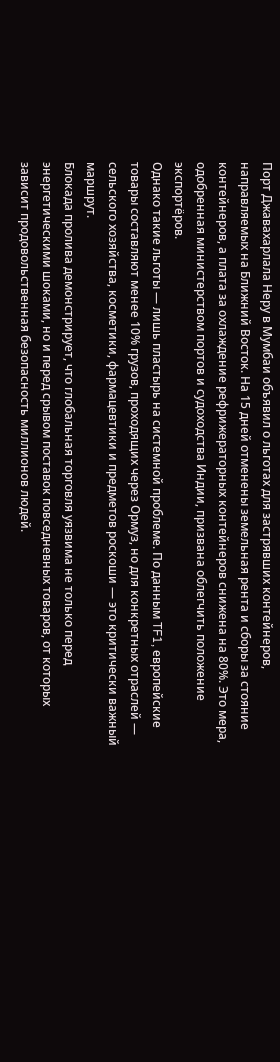Порт Джавахарлала Неру в Мумбаи объявил о льготах для застрявших контейнеров, направляемых на Ближний Восток. На 15 дней отменены земельная рента и сборы за стояние контейнеров, а плата за охлаждение рефрижераторных контейнеров снижена на 80%. Это мера, одобренная министерством портов и судоходства Индии, призвана облегчить положение экспортёров.
Однако такие льготы — лишь пластырь на системной проблеме. По данным TF1, европейские товары составляют менее 10% грузов, проходящих через Ормуз, но для конкретных отраслей — сельского хозяйства, косметики, фармацевтики и предметов роскоши — это критически важный маршрут.
Блокада пролива демонстрирует, что глобальная торговля уязвима не только перед энергетическими шоками, но и перед срывом поставок повседневных товаров, от которых зависит продовольственная безопасность миллионов людей.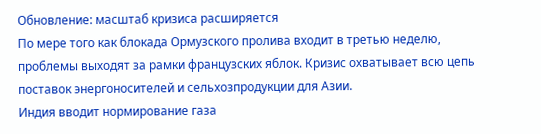Обновление: масштаб кризиса расширяется
По мере того как блокада Ормузского пролива входит в третью неделю, проблемы выходят за рамки французских яблок. Кризис охватывает всю цепь поставок энергоносителей и сельхозпродукции для Азии.
Индия вводит нормирование газа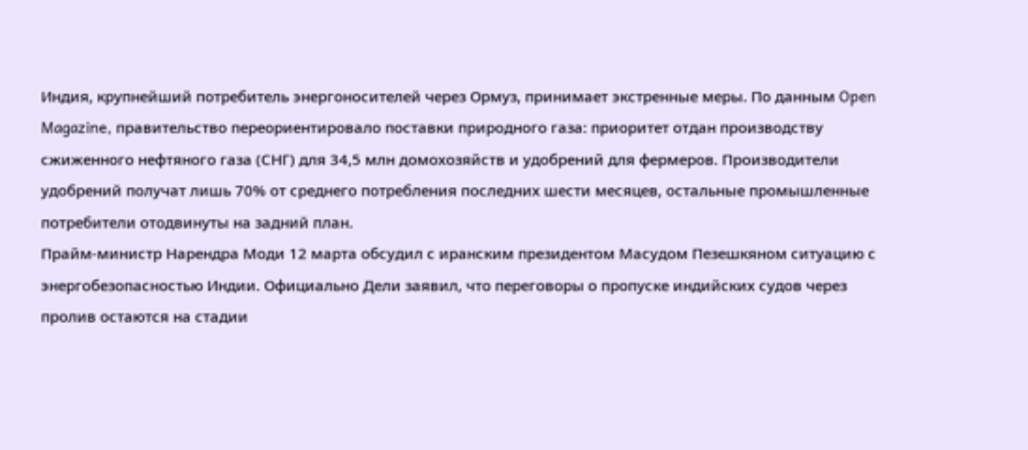Индия, крупнейший потребитель энергоносителей через Ормуз, принимает экстренные меры. По данным Open Magazine, правительство переориентировало поставки природного газа: приоритет отдан производству сжиженного нефтяного газа (СНГ) для 34,5 млн домохозяйств и удобрений для фермеров. Производители удобрений получат лишь 70% от среднего потребления последних шести месяцев, остальные промышленные потребители отодвинуты на задний план.
Прайм-министр Нарендра Моди 12 марта обсудил с иранским президентом Масудом Пезешкяном ситуацию с энергобезопасностью Индии. Официально Дели заявил, что переговоры о пропуске индийских судов через пролив остаются на стадии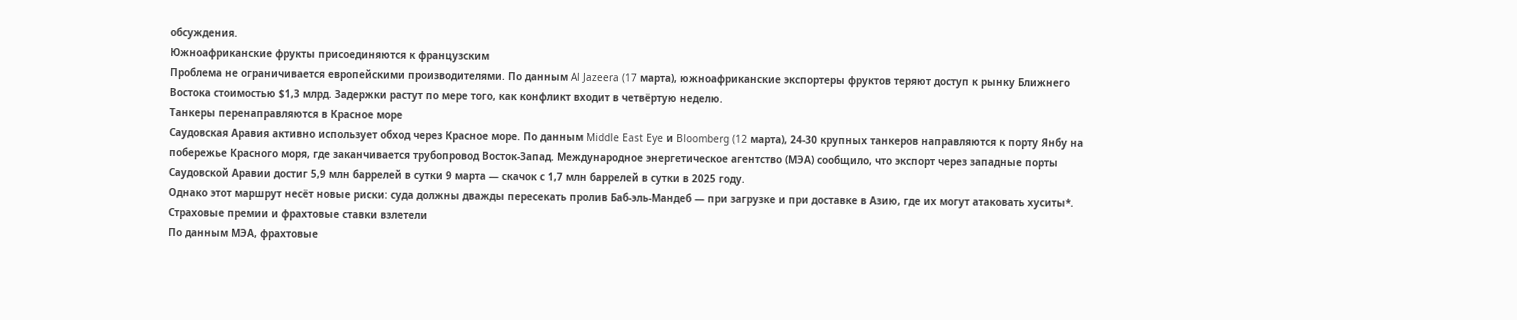обсуждения.
Южноафриканские фрукты присоединяются к французским
Проблема не ограничивается европейскими производителями. По данным Al Jazeera (17 марта), южноафриканские экспортеры фруктов теряют доступ к рынку Ближнего Востока стоимостью $1,3 млрд. Задержки растут по мере того, как конфликт входит в четвёртую неделю.
Танкеры перенаправляются в Красное море
Саудовская Аравия активно использует обход через Красное море. По данным Middle East Eye и Bloomberg (12 марта), 24-30 крупных танкеров направляются к порту Янбу на побережье Красного моря, где заканчивается трубопровод Восток-Запад. Международное энергетическое агентство (МЭА) сообщило, что экспорт через западные порты Саудовской Аравии достиг 5,9 млн баррелей в сутки 9 марта — скачок с 1,7 млн баррелей в сутки в 2025 году.
Однако этот маршрут несёт новые риски: суда должны дважды пересекать пролив Баб-эль-Мандеб — при загрузке и при доставке в Азию, где их могут атаковать хуситы*.
Страховые премии и фрахтовые ставки взлетели
По данным МЭА, фрахтовые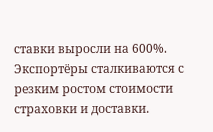ставки выросли на 600%. Экспортёры сталкиваются с резким ростом стоимости страховки и доставки.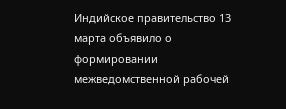Индийское правительство 13 марта объявило о формировании межведомственной рабочей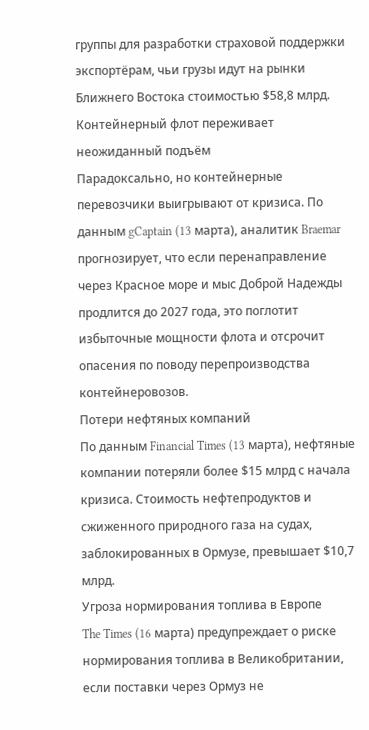группы для разработки страховой поддержки экспортёрам, чьи грузы идут на рынки Ближнего Востока стоимостью $58,8 млрд.
Контейнерный флот переживает неожиданный подъём
Парадоксально, но контейнерные перевозчики выигрывают от кризиса. По данным gCaptain (13 марта), аналитик Braemar прогнозирует, что если перенаправление через Красное море и мыс Доброй Надежды продлится до 2027 года, это поглотит избыточные мощности флота и отсрочит опасения по поводу перепроизводства контейнеровозов.
Потери нефтяных компаний
По данным Financial Times (13 марта), нефтяные компании потеряли более $15 млрд с начала кризиса. Стоимость нефтепродуктов и сжиженного природного газа на судах, заблокированных в Ормузе, превышает $10,7 млрд.
Угроза нормирования топлива в Европе
The Times (16 марта) предупреждает о риске нормирования топлива в Великобритании, если поставки через Ормуз не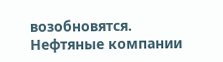возобновятся. Нефтяные компании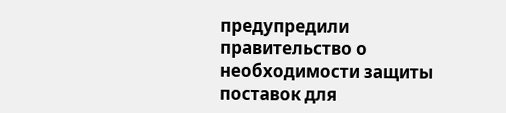предупредили правительство о необходимости защиты поставок для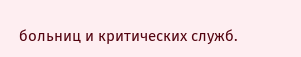больниц и критических служб.